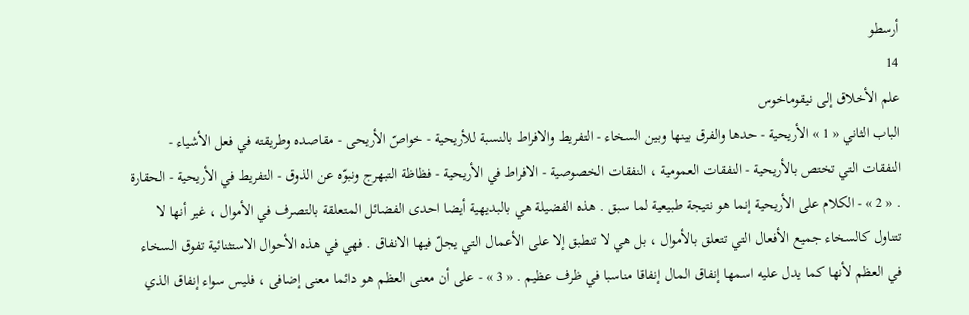أرسطو
14
علم الأخلاق إلى نيقوماخوس
الباب الثاني « 1 » الأريحية - حدها والفرق بينها وبين السخاء - التفريط والافراط بالنسبة للأريحية - خواصّ الأريحى - مقاصده وطريقته في فعل الأشياء - النفقات التي تختص بالأريحية - النفقات العمومية ، النفقات الخصوصية - الافراط في الأريحية - فظاظة التبهرج ونبوّه عن الذوق - التفريط في الأريحية - الحقارة . « 2 » - الكلام على الأريحية إنما هو نتيجة طبيعية لما سبق . هذه الفضيلة هي بالبديهية أيضا احدى الفضائل المتعلقة بالتصرف في الأموال ، غير أنها لا تتناول كالسخاء جميع الأفعال التي تتعلق بالأموال ، بل هي لا تنطبق إلا على الأعمال التي يجلّ فيها الانفاق . فهي في هذه الأحوال الاستثنائية تفوق السخاء في العظم لأنها كما يدل عليه اسمها إنفاق المال إنفاقا مناسبا في ظرف عظيم . « 3 » - على أن معنى العظم هو دائما معنى إضافى ، فليس سواء إنفاق الذي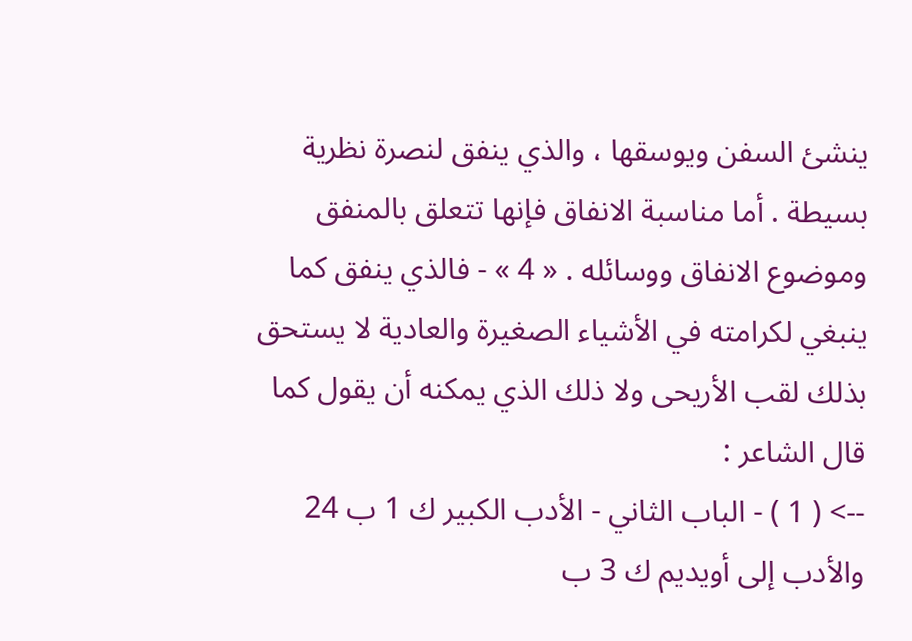ينشئ السفن ويوسقها ، والذي ينفق لنصرة نظرية بسيطة . أما مناسبة الانفاق فإنها تتعلق بالمنفق وموضوع الانفاق ووسائله . « 4 » - فالذي ينفق كما ينبغي لكرامته في الأشياء الصغيرة والعادية لا يستحق بذلك لقب الأريحى ولا ذلك الذي يمكنه أن يقول كما قال الشاعر :
--> ( 1 ) - الباب الثاني - الأدب الكبير ك 1 ب 24 والأدب إلى أويديم ك 3 ب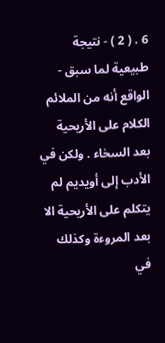6 . ( 2 ) - نتيجة طبيعية لما سبق - الواقع أنه من الملائم الكلام على الأريحية بعد السخاء . ولكن في الأدب إلى أويديم لم يتكلم على الأريحية الا بعد المروءة وكذلك في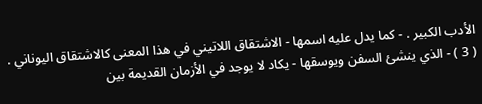الأدب الكبير . - كما يدل عليه اسمها - الاشتقاق اللاتيني في هذا المعنى كالاشتقاق اليوناني . ( 3 ) - الذي ينشئ السفن ويوسقها - يكاد لا يوجد في الأزمان القديمة بين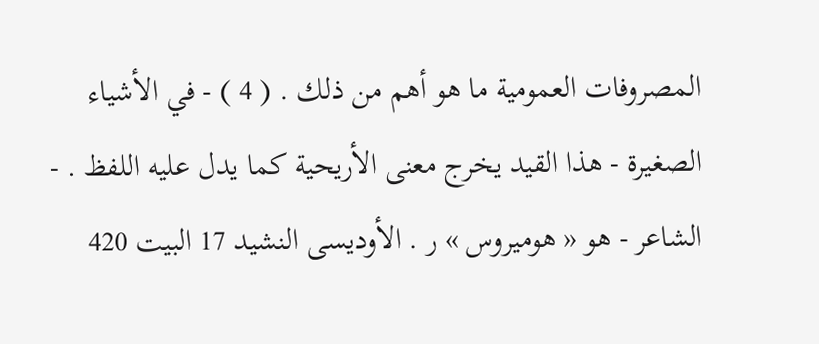المصروفات العمومية ما هو أهم من ذلك . ( 4 ) - في الأشياء الصغيرة - هذا القيد يخرج معنى الأريحية كما يدل عليه اللفظ . - الشاعر - هو « هوميروس » ر . الأوديسى النشيد 17 البيت 420